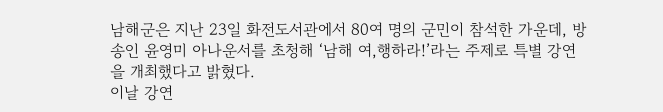남해군은 지난 23일 화전도서관에서 80여 명의 군민이 참석한 가운데, 방송인 윤영미 아나운서를 초청해 ‘남해 여,행하라!’라는 주제로 특별 강연을 개최했다고 밝혔다.
이날 강연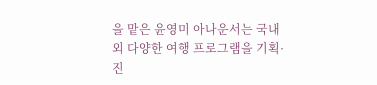을 맡은 윤영미 아나운서는 국내외 다양한 여행 프로그램을 기획·진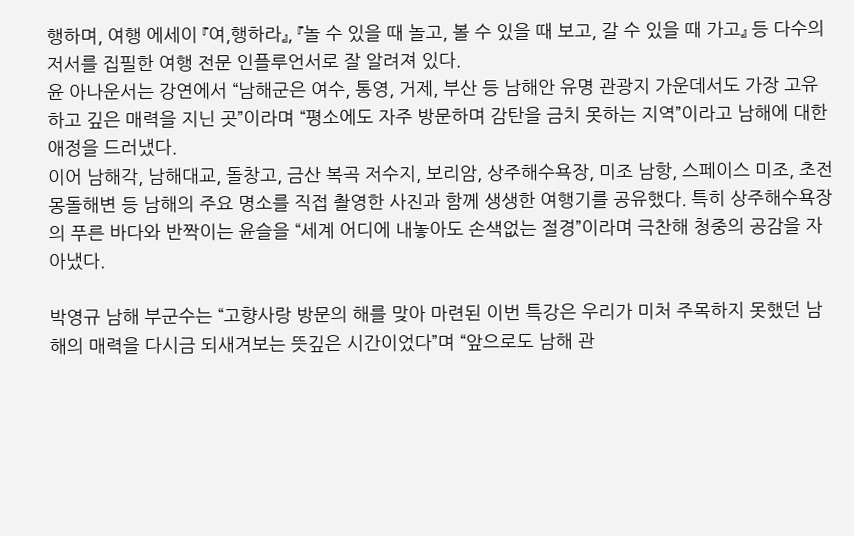행하며, 여행 에세이 『여,행하라』, 『놀 수 있을 때 놀고, 볼 수 있을 때 보고, 갈 수 있을 때 가고』 등 다수의 저서를 집필한 여행 전문 인플루언서로 잘 알려져 있다.
윤 아나운서는 강연에서 “남해군은 여수, 통영, 거제, 부산 등 남해안 유명 관광지 가운데서도 가장 고유하고 깊은 매력을 지닌 곳”이라며 “평소에도 자주 방문하며 감탄을 금치 못하는 지역”이라고 남해에 대한 애정을 드러냈다.
이어 남해각, 남해대교, 돌창고, 금산 복곡 저수지, 보리암, 상주해수욕장, 미조 남항, 스페이스 미조, 초전 몽돌해변 등 남해의 주요 명소를 직접 촬영한 사진과 함께 생생한 여행기를 공유했다. 특히 상주해수욕장의 푸른 바다와 반짝이는 윤슬을 “세계 어디에 내놓아도 손색없는 절경”이라며 극찬해 청중의 공감을 자아냈다.

박영규 남해 부군수는 “고향사랑 방문의 해를 맞아 마련된 이번 특강은 우리가 미처 주목하지 못했던 남해의 매력을 다시금 되새겨보는 뜻깊은 시간이었다”며 “앞으로도 남해 관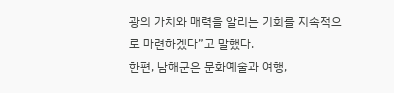광의 가치와 매력을 알리는 기회를 지속적으로 마련하겠다”고 말했다.
한편, 남해군은 문화예술과 여행,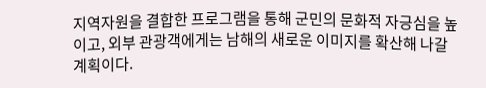지역자원을 결합한 프로그램을 통해 군민의 문화적 자긍심을 높이고, 외부 관광객에게는 남해의 새로운 이미지를 확산해 나갈 계획이다.